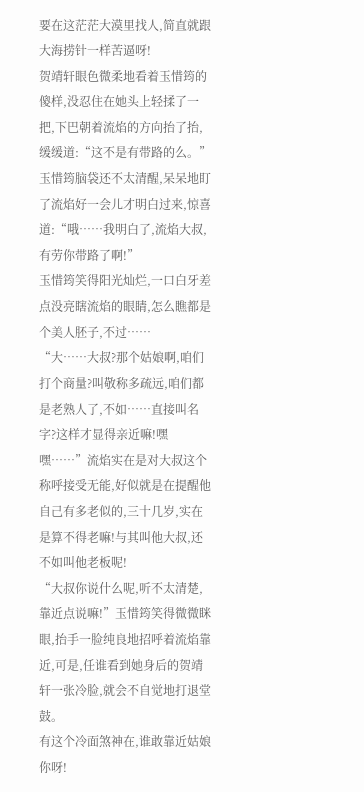要在这茫茫大漠里找人,简直就跟大海捞针一样苦逼呀!
贺靖轩眼色微柔地看着玉惜筠的傻样,没忍住在她头上轻揉了一把,下巴朝着流焰的方向抬了抬,缓缓道:“这不是有带路的么。”
玉惜筠脑袋还不太清醒,呆呆地盯了流焰好一会儿才明白过来,惊喜道:“哦……我明白了,流焰大叔,有劳你带路了啊!”
玉惜筠笑得阳光灿烂,一口白牙差点没亮瞎流焰的眼睛,怎么瞧都是个美人胚子,不过……
“大……大叔?那个姑娘啊,咱们打个商量?叫敬称多疏远,咱们都是老熟人了,不如……直接叫名字?这样才显得亲近嘛!嘿嘿……”流焰实在是对大叔这个称呼接受无能,好似就是在提醒他自己有多老似的,三十几岁,实在是算不得老嘛!与其叫他大叔,还不如叫他老板呢!
“大叔你说什么呢,听不太清楚,靠近点说嘛!”玉惜筠笑得微微眯眼,抬手一脸纯良地招呼着流焰靠近,可是,任谁看到她身后的贺靖轩一张冷脸,就会不自觉地打退堂鼓。
有这个冷面煞神在,谁敢靠近姑娘你呀!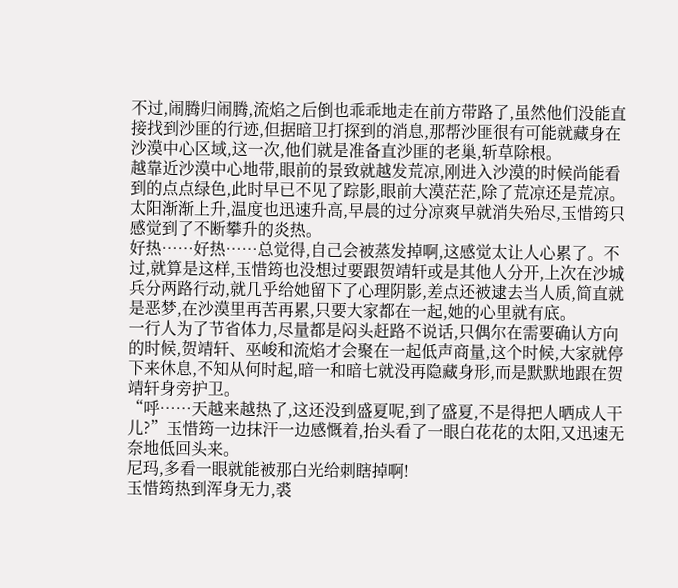不过,闹腾归闹腾,流焰之后倒也乖乖地走在前方带路了,虽然他们没能直接找到沙匪的行迹,但据暗卫打探到的消息,那帮沙匪很有可能就藏身在沙漠中心区域,这一次,他们就是准备直沙匪的老巢,斩草除根。
越靠近沙漠中心地带,眼前的景致就越发荒凉,刚进入沙漠的时候尚能看到的点点绿色,此时早已不见了踪影,眼前大漠茫茫,除了荒凉还是荒凉。太阳渐渐上升,温度也迅速升高,早晨的过分凉爽早就消失殆尽,玉惜筠只感觉到了不断攀升的炎热。
好热……好热……总觉得,自己会被蒸发掉啊,这感觉太让人心累了。不过,就算是这样,玉惜筠也没想过要跟贺靖轩或是其他人分开,上次在沙城兵分两路行动,就几乎给她留下了心理阴影,差点还被逮去当人质,简直就是恶梦,在沙漠里再苦再累,只要大家都在一起,她的心里就有底。
一行人为了节省体力,尽量都是闷头赶路不说话,只偶尔在需要确认方向的时候,贺靖轩、巫峻和流焰才会聚在一起低声商量,这个时候,大家就停下来休息,不知从何时起,暗一和暗七就没再隐藏身形,而是默默地跟在贺靖轩身旁护卫。
“呼……天越来越热了,这还没到盛夏呢,到了盛夏,不是得把人晒成人干儿?”玉惜筠一边抹汗一边感慨着,抬头看了一眼白花花的太阳,又迅速无奈地低回头来。
尼玛,多看一眼就能被那白光给刺瞎掉啊!
玉惜筠热到浑身无力,裘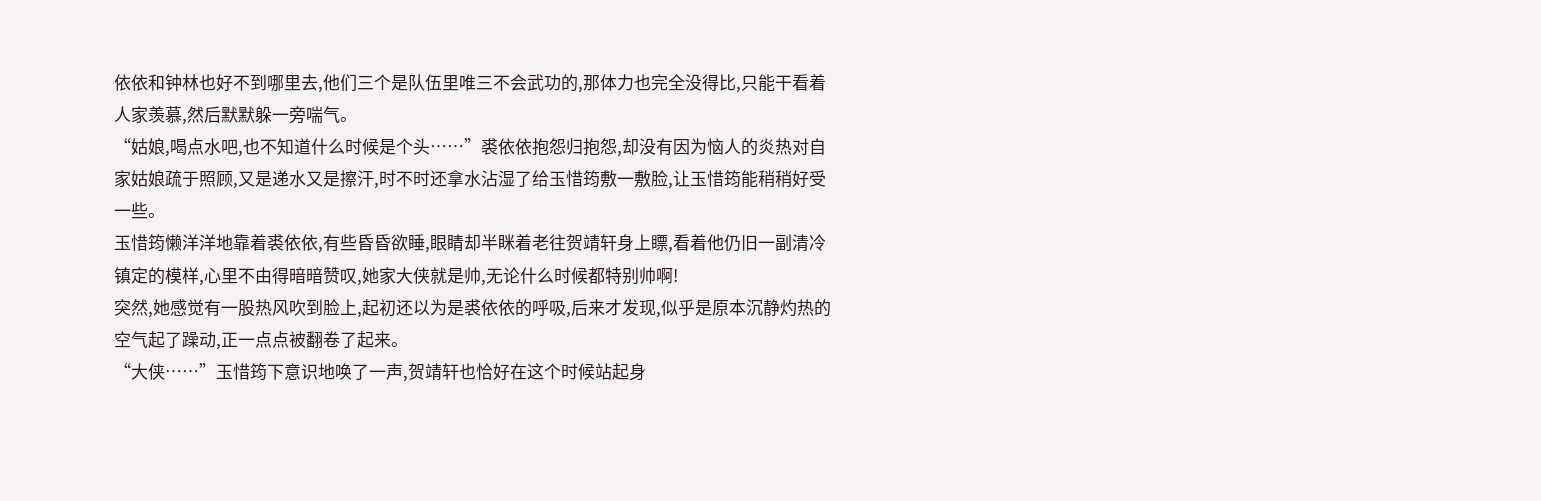依依和钟林也好不到哪里去,他们三个是队伍里唯三不会武功的,那体力也完全没得比,只能干看着人家羡慕,然后默默躲一旁喘气。
“姑娘,喝点水吧,也不知道什么时候是个头……”裘依依抱怨归抱怨,却没有因为恼人的炎热对自家姑娘疏于照顾,又是递水又是擦汗,时不时还拿水沾湿了给玉惜筠敷一敷脸,让玉惜筠能稍稍好受一些。
玉惜筠懒洋洋地靠着裘依依,有些昏昏欲睡,眼睛却半眯着老往贺靖轩身上瞟,看着他仍旧一副清冷镇定的模样,心里不由得暗暗赞叹,她家大侠就是帅,无论什么时候都特别帅啊!
突然,她感觉有一股热风吹到脸上,起初还以为是裘依依的呼吸,后来才发现,似乎是原本沉静灼热的空气起了躁动,正一点点被翻卷了起来。
“大侠……”玉惜筠下意识地唤了一声,贺靖轩也恰好在这个时候站起身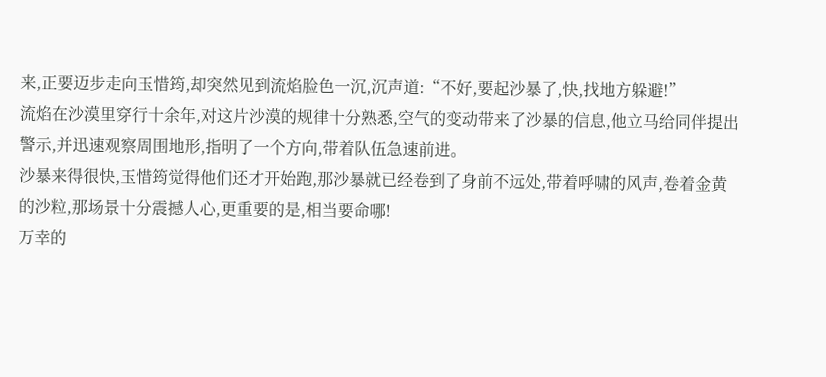来,正要迈步走向玉惜筠,却突然见到流焰脸色一沉,沉声道:“不好,要起沙暴了,快,找地方躲避!”
流焰在沙漠里穿行十余年,对这片沙漠的规律十分熟悉,空气的变动带来了沙暴的信息,他立马给同伴提出警示,并迅速观察周围地形,指明了一个方向,带着队伍急速前进。
沙暴来得很快,玉惜筠觉得他们还才开始跑,那沙暴就已经卷到了身前不远处,带着呼啸的风声,卷着金黄的沙粒,那场景十分震撼人心,更重要的是,相当要命哪!
万幸的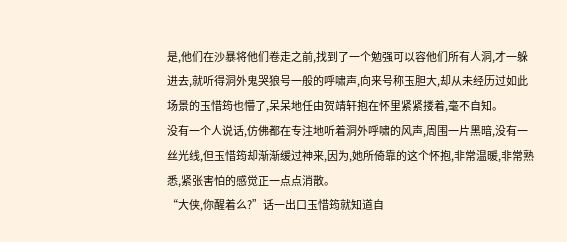是,他们在沙暴将他们卷走之前,找到了一个勉强可以容他们所有人洞,才一躲进去,就听得洞外鬼哭狼号一般的呼啸声,向来号称玉胆大,却从未经历过如此场景的玉惜筠也懵了,呆呆地任由贺靖轩抱在怀里紧紧搂着,毫不自知。
没有一个人说话,仿佛都在专注地听着洞外呼啸的风声,周围一片黑暗,没有一丝光线,但玉惜筠却渐渐缓过神来,因为,她所倚靠的这个怀抱,非常温暖,非常熟悉,紧张害怕的感觉正一点点消散。
“大侠,你醒着么?”话一出口玉惜筠就知道自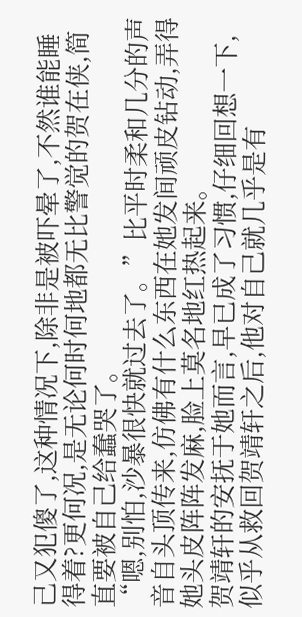己又犯傻了,这种情况下,除非是被吓晕了,不然谁能睡得着?更何况,是无论何时何地都无比警觉的贺在侠,简直要被自己给蠢哭了。
“嗯,别怕,沙暴很快就过去了。”比平时柔和几分的声音自头顶传来,仿佛有什么东西在她发间顽皮钻动,弄得她头皮阵阵发麻,脸上莫名地红热起来。
贺靖轩的安抚于她而言,早已成了习惯,仔细回想一下,似乎从救回贺靖轩之后,他对自己就几乎是有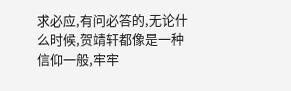求必应,有问必答的,无论什么时候,贺靖轩都像是一种信仰一般,牢牢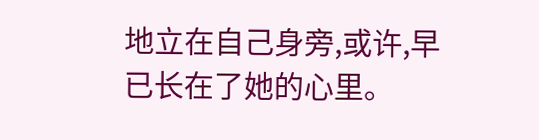地立在自己身旁,或许,早已长在了她的心里。